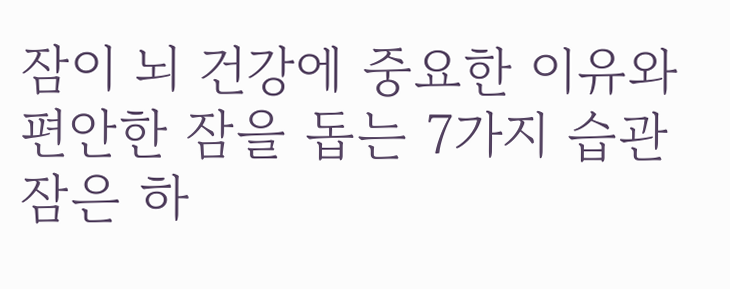잠이 뇌 건강에 중요한 이유와 편안한 잠을 돕는 7가지 습관
잠은 하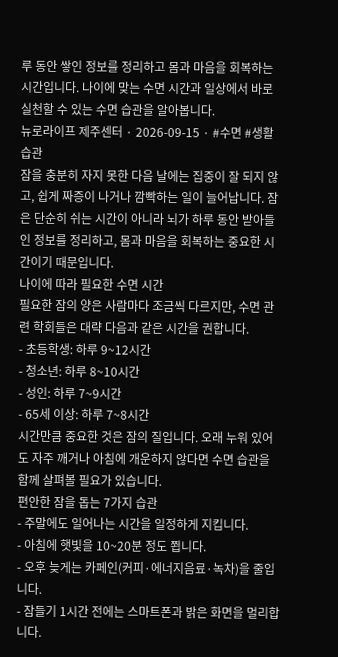루 동안 쌓인 정보를 정리하고 몸과 마음을 회복하는 시간입니다. 나이에 맞는 수면 시간과 일상에서 바로 실천할 수 있는 수면 습관을 알아봅니다.
뉴로라이프 제주센터 · 2026-09-15 · #수면 #생활 습관
잠을 충분히 자지 못한 다음 날에는 집중이 잘 되지 않고, 쉽게 짜증이 나거나 깜빡하는 일이 늘어납니다. 잠은 단순히 쉬는 시간이 아니라 뇌가 하루 동안 받아들인 정보를 정리하고, 몸과 마음을 회복하는 중요한 시간이기 때문입니다.
나이에 따라 필요한 수면 시간
필요한 잠의 양은 사람마다 조금씩 다르지만, 수면 관련 학회들은 대략 다음과 같은 시간을 권합니다.
- 초등학생: 하루 9~12시간
- 청소년: 하루 8~10시간
- 성인: 하루 7~9시간
- 65세 이상: 하루 7~8시간
시간만큼 중요한 것은 잠의 질입니다. 오래 누워 있어도 자주 깨거나 아침에 개운하지 않다면 수면 습관을 함께 살펴볼 필요가 있습니다.
편안한 잠을 돕는 7가지 습관
- 주말에도 일어나는 시간을 일정하게 지킵니다.
- 아침에 햇빛을 10~20분 정도 쬡니다.
- 오후 늦게는 카페인(커피·에너지음료·녹차)을 줄입니다.
- 잠들기 1시간 전에는 스마트폰과 밝은 화면을 멀리합니다.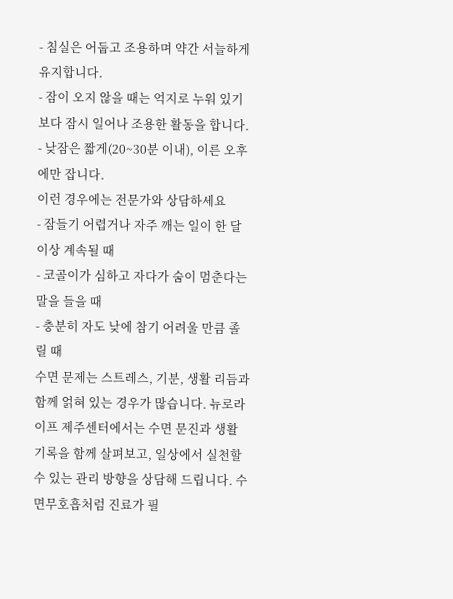- 침실은 어둡고 조용하며 약간 서늘하게 유지합니다.
- 잠이 오지 않을 때는 억지로 누워 있기보다 잠시 일어나 조용한 활동을 합니다.
- 낮잠은 짧게(20~30분 이내), 이른 오후에만 잡니다.
이런 경우에는 전문가와 상담하세요
- 잠들기 어렵거나 자주 깨는 일이 한 달 이상 계속될 때
- 코골이가 심하고 자다가 숨이 멈춘다는 말을 들을 때
- 충분히 자도 낮에 참기 어려울 만큼 졸릴 때
수면 문제는 스트레스, 기분, 생활 리듬과 함께 얽혀 있는 경우가 많습니다. 뉴로라이프 제주센터에서는 수면 문진과 생활 기록을 함께 살펴보고, 일상에서 실천할 수 있는 관리 방향을 상담해 드립니다. 수면무호흡처럼 진료가 필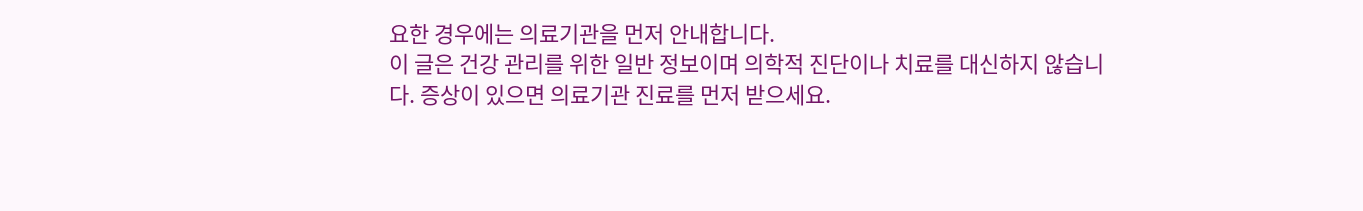요한 경우에는 의료기관을 먼저 안내합니다.
이 글은 건강 관리를 위한 일반 정보이며 의학적 진단이나 치료를 대신하지 않습니다. 증상이 있으면 의료기관 진료를 먼저 받으세요.